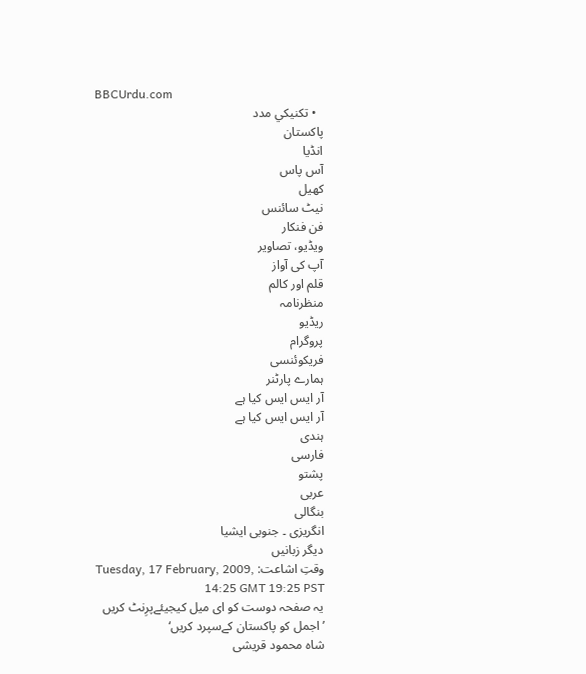BBCUrdu.com
  • تکنيکي مدد
پاکستان
انڈیا
آس پاس
کھیل
نیٹ سائنس
فن فنکار
ویڈیو، تصاویر
آپ کی آواز
قلم اور کالم
منظرنامہ
ریڈیو
پروگرام
فریکوئنسی
ہمارے پارٹنر
آر ایس ایس کیا ہے
آر ایس ایس کیا ہے
ہندی
فارسی
پشتو
عربی
بنگالی
انگریزی ۔ جنوبی ایشیا
دیگر زبانیں
وقتِ اشاعت: Tuesday, 17 February, 2009, 14:25 GMT 19:25 PST
یہ صفحہ دوست کو ای میل کیجیئےپرِنٹ کریں
’اجمل کو پاکستان کےسپرد کریں‘
شاہ محمود قریشی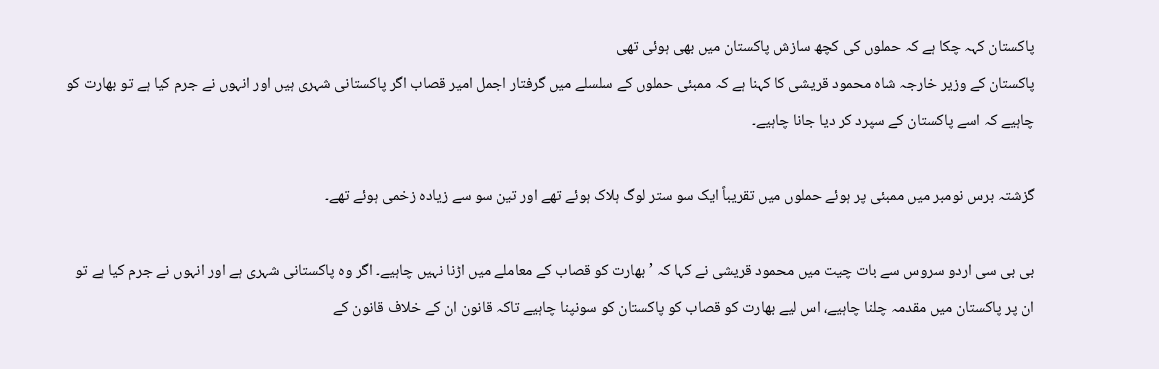پاکستان کہہ چکا ہے کہ حملوں کی کچھ سازش پاکستان میں بھی ہوئی تھی
پاکستان کے وزیر خارجہ شاہ محمود قریشی کا کہنا ہے کہ ممبئی حملوں کے سلسلے میں گرفتار اجمل امیر قصاب اگر پاکستانی شہری ہیں اور انہوں نے جرم کیا ہے تو بھارت کو چاہیے کہ اسے پاکستان کے سپرد کر دیا جانا چاہیے۔

گزشتہ برس نومبر میں ممبئی پر ہوئے حملوں میں تقریباً ایک سو ستر لوگ ہلاک ہوئے تھے اور تین سو سے زیادہ زخمی ہوئے تھے۔

بی بی سی اردو سروس سے بات چیت میں محمود قریشی نے کہا کہ ’بھارت کو قصاب کے معاملے میں اڑنا نہیں چاہیے۔ اگر وہ پاکستانی شہری ہے اور انہوں نے جرم کیا ہے تو ان پر پاکستان میں مقدمہ چلنا چاہیے، اس لیے بھارت کو قصاب کو پاکستان کو سونپنا چاہیے تاکہ قانون ان کے خلاف ق‍انون کے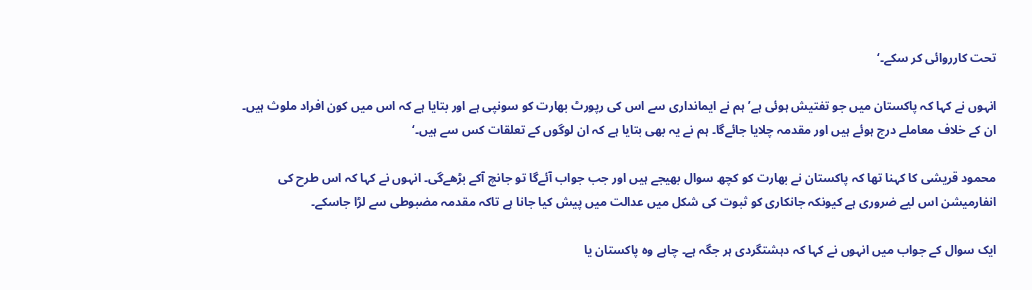تحت کارروائی کر سکے۔‘

انہوں نے کہا کہ پاکستان میں جو تفتیش ہوئی ہے’ ہم نے ایمانداری سے اس کی رپورٹ بھارت کو سونپی ہے اور بتایا ہے کہ اس میں کون افراد ملوث ہیں۔ ان کے خلاف معاملے درج ہوئے ہیں اور مقدمہ چلایا جائےگا۔ ہم نے یہ بھی بتایا ہے کہ ان لوگوں کے تعلقات کس سے ہیں۔‘

محمود قریشی کا کہنا تھا کہ پاکستان نے بھارت کو کچھ سوال بھیجے ہیں اور جب جواب آئےگا تو جانچ آکے بڑھےگی۔ انہوں نے کہا کہ اس طرح کی انفارمیشن اس لیے ضروری ہے کیونکہ جانکاری کو ثبوت کی شکل میں عدالت میں پیش کیا جانا ہے تاکہ مقدمہ مضبوطی سے لڑا جاسکے۔

ایک سوال کے جواب میں انہوں نے کہا کہ دہشتگردی ہر جگہ ہے۔ چاہے وہ پاکستان یا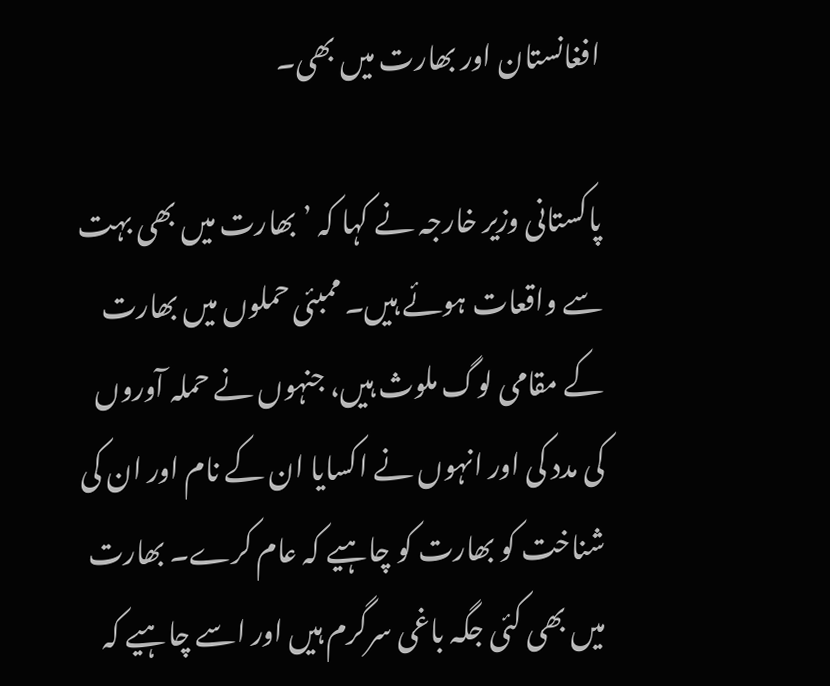افغانستان اور بھارت میں بھی۔

پاکستانی وزیر خارجہ نے کہا کہ ’ بھارت میں بھی بہت سے واقعات ہوئے ہیں۔ ممبئی حملوں میں بھارت کے مقامی لوگ ملوث ہیں، جنہوں نے حملہ آوروں کی مدد کی اور انہوں نے اکسایا ان کے نام اور ان کی شناخت کو بھارت کو چاہیے کہ عام کرے۔ بھارت میں بھی کئی جگہ باغی سرگرم ہیں اور اسے چاہیے کہ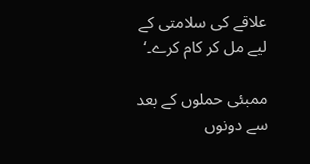علاقے کی سلامتی کے لیے مل کر کام کرے۔‘

ممبئی حملوں کے بعد سے دونوں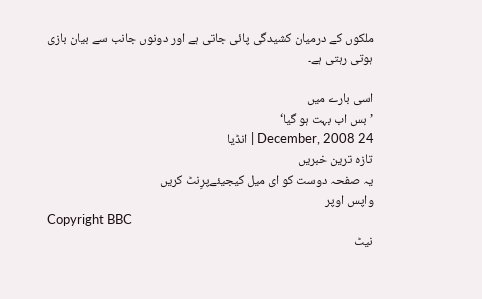ملکوں کے درمیان کشیدگی پائی جاتی ہے اور دونوں جانب سے بیان بازی ہوتی رہتی ہے۔

اسی بارے میں
’بس اب بہت ہو گیا‘
24 December, 2008 | انڈیا
تازہ ترین خبریں
یہ صفحہ دوست کو ای میل کیجیئےپرِنٹ کریں
واپس اوپر
Copyright BBC
نیٹ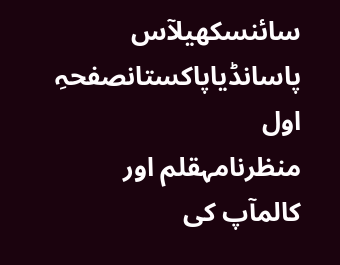سائنسکھیلآس پاسانڈیاپاکستانصفحہِ اول
منظرنامہقلم اور کالمآپ کی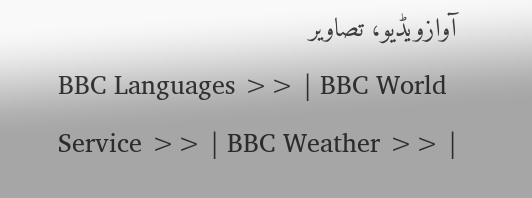آوازویڈیو، تصاویر
BBC Languages >> | BBC World Service >> | BBC Weather >> |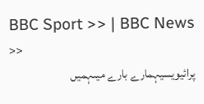BBC Sport >> | BBC News >>
پرائیویسیہمارے بارے میںہمیں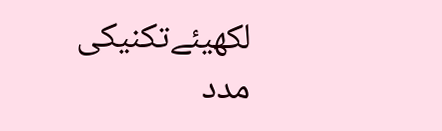لکھیئےتکنیکی مدد